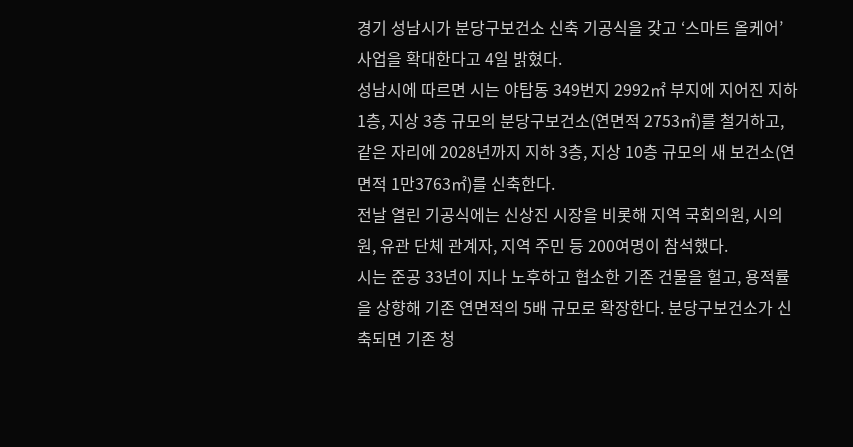경기 성남시가 분당구보건소 신축 기공식을 갖고 ‘스마트 올케어’ 사업을 확대한다고 4일 밝혔다.
성남시에 따르면 시는 야탑동 349번지 2992㎡ 부지에 지어진 지하 1층, 지상 3층 규모의 분당구보건소(연면적 2753㎡)를 철거하고, 같은 자리에 2028년까지 지하 3층, 지상 10층 규모의 새 보건소(연면적 1만3763㎡)를 신축한다.
전날 열린 기공식에는 신상진 시장을 비롯해 지역 국회의원, 시의원, 유관 단체 관계자, 지역 주민 등 200여명이 참석했다.
시는 준공 33년이 지나 노후하고 협소한 기존 건물을 헐고, 용적률을 상향해 기존 연면적의 5배 규모로 확장한다. 분당구보건소가 신축되면 기존 청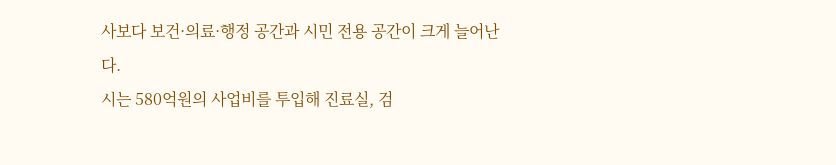사보다 보건·의료·행정 공간과 시민 전용 공간이 크게 늘어난다.
시는 580억원의 사업비를 투입해 진료실, 검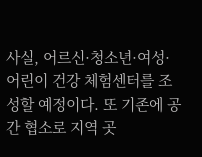사실, 어르신·청소년·여성·어린이 건강 체험센터를 조성할 예정이다. 또 기존에 공간 협소로 지역 곳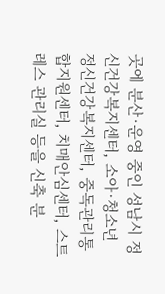곳에 분산·운영 중인 성남시 정신건강복지센터, 소아·청소년 정신건강복지센터, 중독관리통합지원센터, 치매안심센터, 스트레스 관리실 등을 신축 분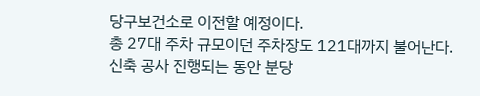당구보건소로 이전할 예정이다.
총 27대 주차 규모이던 주차장도 121대까지 불어난다.
신축 공사 진행되는 동안 분당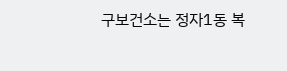구보건소는 정자1동 복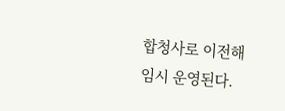합청사로 이전해 임시 운영된다.